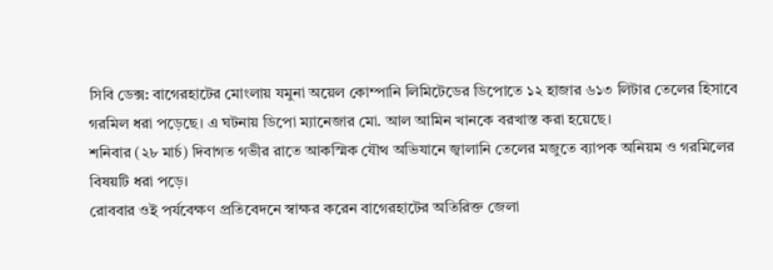সিবি ডেক্স: বাগেরহাটের মোংলায় যমুনা অয়েল কোম্পানি লিমিটেডের ডিপোতে ১২ হাজার ৬১৩ লিটার তেলের হিসাবে গরমিল ধরা পড়েছে। এ ঘটনায় ডিপো ম্যানেজার মো. আল আমিন খানকে বরখাস্ত করা হয়েছে।
শনিবার (২৮ মার্চ) দিবাগত গভীর রাতে আকস্মিক যৌথ অভিযানে জ্বালানি তেলের মজুতে ব্যাপক অনিয়ম ও গরমিলের বিষয়টি ধরা পড়ে।
রোববার ওই পর্যবেক্ষণ প্রতিবেদনে স্বাক্ষর করেন বাগেরহাটের অতিরিক্ত জেলা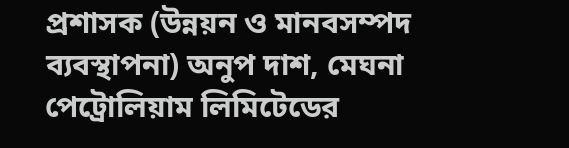প্রশাসক (উন্নয়ন ও মানবসম্পদ ব্যবস্থাপনা) অনুপ দাশ, মেঘনা পেট্রোলিয়াম লিমিটেডের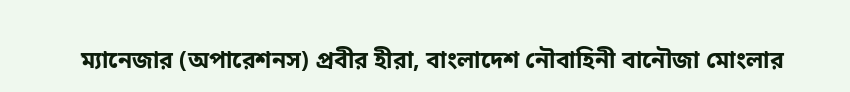ম্যানেজার (অপারেশনস) প্রবীর হীরা, বাংলাদেশ নৌবাহিনী বানৌজা মোংলার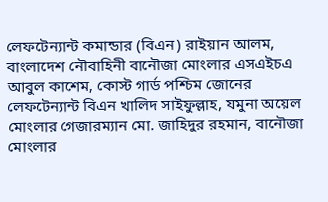লেফটেন্যান্ট কমান্ডার (বিএন) রাইয়ান আলম, বাংলাদেশ নৌবাহিনী বানৌজা মোংলার এসএইচএ আবুল কাশেম, কোস্ট গার্ড পশ্চিম জোনের লেফটেন্যান্ট বিএন খালিদ সাইফুল্লাহ, যমুনা অয়েল মোংলার গেজারম্যান মো. জাহিদুর রহমান, বানৌজা মোংলার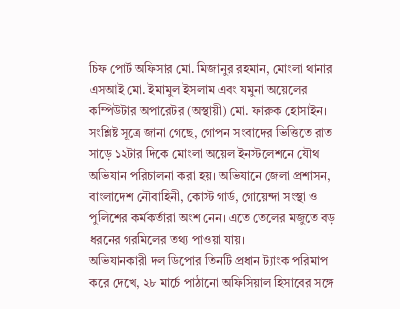চিফ পোর্ট অফিসার মো. মিজানুর রহমান, মোংলা থানার এসআই মো. ইমামুল ইসলাম এবং যমুনা অয়েলের কম্পিউটার অপারেটর (অস্থায়ী) মো. ফারুক হোসাইন।
সংশ্লিষ্ট সূত্রে জানা গেছে, গোপন সংবাদের ভিত্তিতে রাত সাড়ে ১২টার দিকে মোংলা অয়েল ইনস্টলেশনে যৌথ অভিযান পরিচালনা করা হয়। অভিযানে জেলা প্রশাসন, বাংলাদেশ নৌবাহিনী, কোস্ট গার্ড, গোয়েন্দা সংস্থা ও পুলিশের কর্মকর্তারা অংশ নেন। এতে তেলের মজুতে বড় ধরনের গরমিলের তথ্য পাওয়া যায়।
অভিযানকারী দল ডিপোর তিনটি প্রধান ট্যাংক পরিমাপ করে দেখে, ২৮ মার্চে পাঠানো অফিসিয়াল হিসাবের সঙ্গে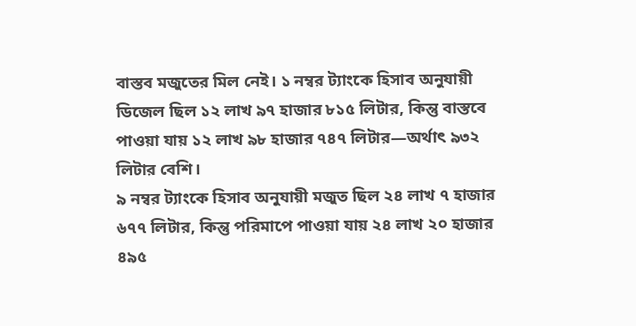বাস্তব মজুতের মিল নেই। ১ নম্বর ট্যাংকে হিসাব অনুযায়ী ডিজেল ছিল ১২ লাখ ৯৭ হাজার ৮১৫ লিটার, কিন্তু বাস্তবে পাওয়া যায় ১২ লাখ ৯৮ হাজার ৭৪৭ লিটার—অর্থাৎ ৯৩২ লিটার বেশি।
৯ নম্বর ট্যাংকে হিসাব অনুযায়ী মজুত ছিল ২৪ লাখ ৭ হাজার ৬৭৭ লিটার, কিন্তু পরিমাপে পাওয়া যায় ২৪ লাখ ২০ হাজার ৪৯৫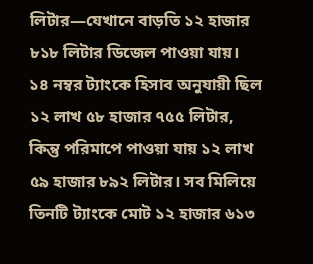লিটার—যেখানে বাড়তি ১২ হাজার ৮১৮ লিটার ডিজেল পাওয়া যায়।
১৪ নম্বর ট্যাংকে হিসাব অনুযায়ী ছিল ১২ লাখ ৫৮ হাজার ৭৫৫ লিটার, কিন্তু পরিমাপে পাওয়া যায় ১২ লাখ ৫৯ হাজার ৮৯২ লিটার। সব মিলিয়ে তিনটি ট্যাংকে মোট ১২ হাজার ৬১৩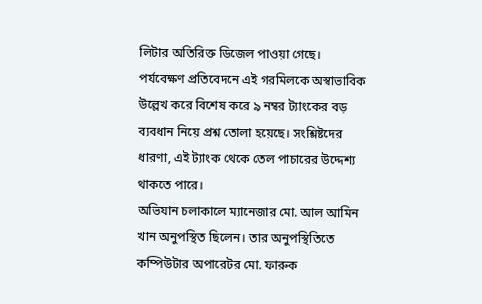লিটার অতিরিক্ত ডিজেল পাওয়া গেছে।
পর্যবেক্ষণ প্রতিবেদনে এই গরমিলকে অস্বাভাবিক উল্লেখ করে বিশেষ করে ৯ নম্বর ট্যাংকের বড় ব্যবধান নিয়ে প্রশ্ন তোলা হয়েছে। সংশ্লিষ্টদের ধারণা, এই ট্যাংক থেকে তেল পাচারের উদ্দেশ্য থাকতে পারে।
অভিযান চলাকালে ম্যানেজার মো. আল আমিন খান অনুপস্থিত ছিলেন। তার অনুপস্থিতিতে কম্পিউটার অপারেটর মো. ফারুক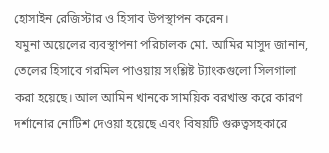হোসাইন রেজিস্টার ও হিসাব উপস্থাপন করেন।
যমুনা অয়েলের ব্যবস্থাপনা পরিচালক মো. আমির মাসুদ জানান, তেলের হিসাবে গরমিল পাওয়ায় সংশ্লিষ্ট ট্যাংকগুলো সিলগালা করা হয়েছে। আল আমিন খানকে সাময়িক বরখাস্ত করে কারণ দর্শানোর নোটিশ দেওয়া হয়েছে এবং বিষয়টি গুরুত্বসহকারে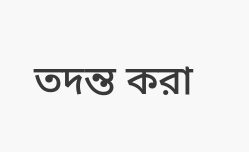তদন্ত করা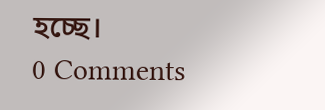হচ্ছে।
0 Comments